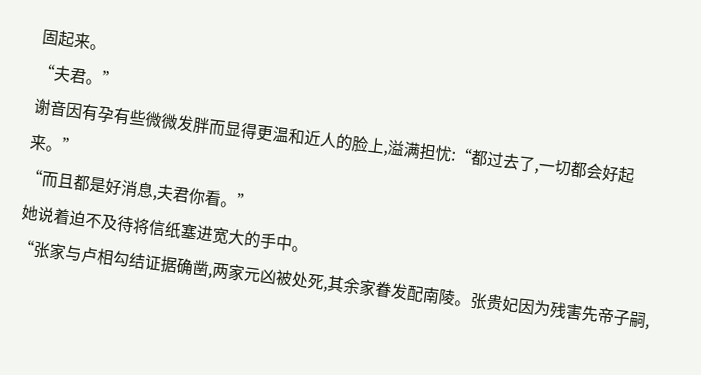固起来。
“夫君。”
谢音因有孕有些微微发胖而显得更温和近人的脸上,溢满担忧:“都过去了,一切都会好起来。”
“而且都是好消息,夫君你看。”
她说着迫不及待将信纸塞进宽大的手中。
“张家与卢相勾结证据确凿,两家元凶被处死,其余家眷发配南陵。张贵妃因为残害先帝子嗣,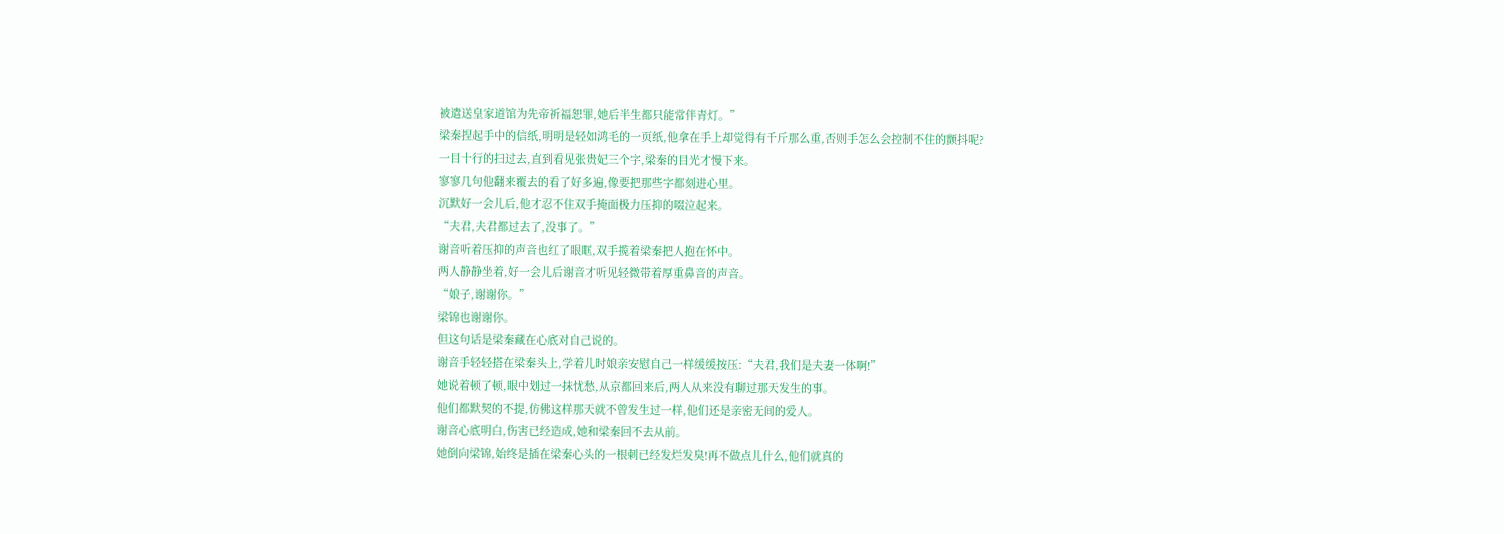被遣送皇家道馆为先帝祈福恕罪,她后半生都只能常伴青灯。”
梁秦捏起手中的信纸,明明是轻如鸿毛的一页纸,他拿在手上却觉得有千斤那么重,否则手怎么会控制不住的颤抖呢?
一目十行的扫过去,直到看见张贵妃三个字,梁秦的目光才慢下来。
寥寥几句他翻来覆去的看了好多遍,像要把那些字都刻进心里。
沉默好一会儿后,他才忍不住双手掩面极力压抑的啜泣起来。
“夫君,夫君都过去了,没事了。”
谢音听着压抑的声音也红了眼眶,双手揽着梁秦把人抱在怀中。
两人静静坐着,好一会儿后谢音才听见轻微带着厚重鼻音的声音。
“娘子,谢谢你。”
梁锦也谢谢你。
但这句话是梁秦藏在心底对自己说的。
谢音手轻轻搭在梁秦头上,学着儿时娘亲安慰自己一样缓缓按压:“夫君,我们是夫妻一体啊!”
她说着顿了顿,眼中划过一抹忧愁,从京都回来后,两人从来没有聊过那天发生的事。
他们都默契的不提,仿佛这样那天就不曾发生过一样,他们还是亲密无间的爱人。
谢音心底明白,伤害已经造成,她和梁秦回不去从前。
她倒向梁锦,始终是插在梁秦心头的一根刺已经发烂发臭!再不做点儿什么,他们就真的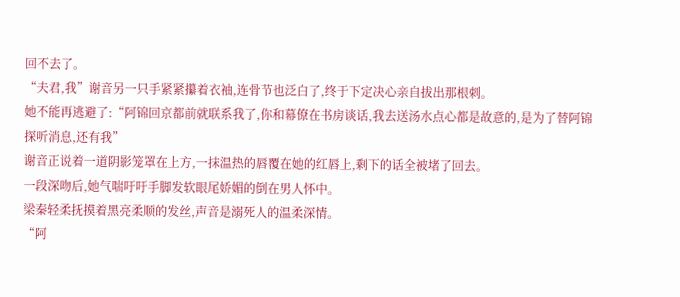回不去了。
“夫君,我”谢音另一只手紧紧攥着衣袖,连骨节也泛白了,终于下定决心亲自拔出那根刺。
她不能再逃避了:“阿锦回京都前就联系我了,你和幕僚在书房谈话,我去送汤水点心都是故意的,是为了替阿锦探听消息,还有我”
谢音正说着一道阴影笼罩在上方,一抹温热的唇覆在她的红唇上,剩下的话全被堵了回去。
一段深吻后,她气喘吁吁手脚发软眼尾娇媚的倒在男人怀中。
梁秦轻柔抚摸着黑亮柔顺的发丝,声音是溺死人的温柔深情。
“阿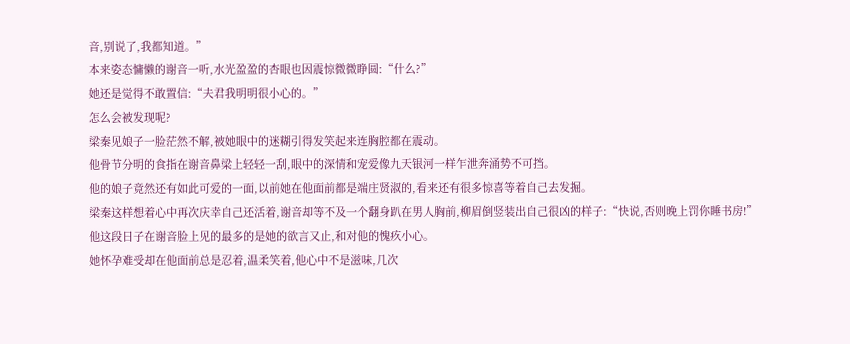音,别说了,我都知道。”
本来姿态慵懒的谢音一听,水光盈盈的杏眼也因震惊微微睁圆:“什么?”
她还是觉得不敢置信:“夫君我明明很小心的。”
怎么会被发现呢?
梁秦见娘子一脸茫然不解,被她眼中的迷糊引得发笑起来连胸腔都在震动。
他骨节分明的食指在谢音鼻梁上轻轻一刮,眼中的深情和宠爱像九天银河一样乍泄奔涌势不可挡。
他的娘子竟然还有如此可爱的一面,以前她在他面前都是端庄贤淑的,看来还有很多惊喜等着自己去发掘。
梁秦这样想着心中再次庆幸自己还活着,谢音却等不及一个翻身趴在男人胸前,柳眉倒竖装出自己很凶的样子:“快说,否则晚上罚你睡书房!”
他这段日子在谢音脸上见的最多的是她的欲言又止,和对他的愧疚小心。
她怀孕难受却在他面前总是忍着,温柔笑着,他心中不是滋味,几次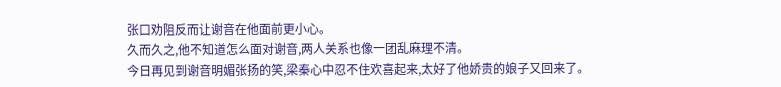张口劝阻反而让谢音在他面前更小心。
久而久之,他不知道怎么面对谢音,两人关系也像一团乱麻理不清。
今日再见到谢音明媚张扬的笑,梁秦心中忍不住欢喜起来,太好了他娇贵的娘子又回来了。